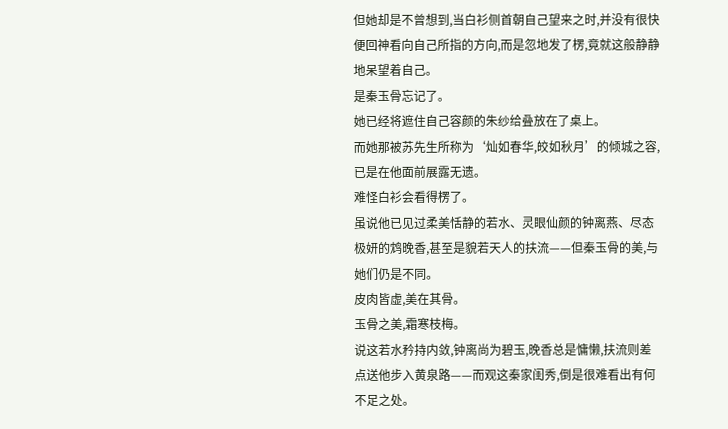但她却是不曾想到,当白衫侧首朝自己望来之时,并没有很快便回神看向自己所指的方向,而是忽地发了楞,竟就这般静静地呆望着自己。
是秦玉骨忘记了。
她已经将遮住自己容颜的朱纱给叠放在了桌上。
而她那被苏先生所称为‘灿如春华,皎如秋月’的倾城之容,已是在他面前展露无遗。
难怪白衫会看得楞了。
虽说他已见过柔美恬静的若水、灵眼仙颜的钟离燕、尽态极妍的鸩晚香,甚至是貌若天人的扶流——但秦玉骨的美,与她们仍是不同。
皮肉皆虚,美在其骨。
玉骨之美,霜寒枝梅。
说这若水矜持内敛,钟离尚为碧玉,晚香总是慵懒,扶流则差点送他步入黄泉路——而观这秦家闺秀,倒是很难看出有何不足之处。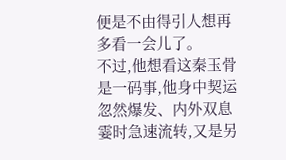便是不由得引人想再多看一会儿了。
不过,他想看这秦玉骨是一码事,他身中契运忽然爆发、内外双息霎时急速流转,又是另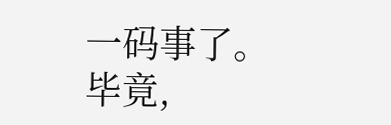一码事了。
毕竟,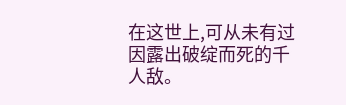在这世上,可从未有过因露出破绽而死的千人敌。